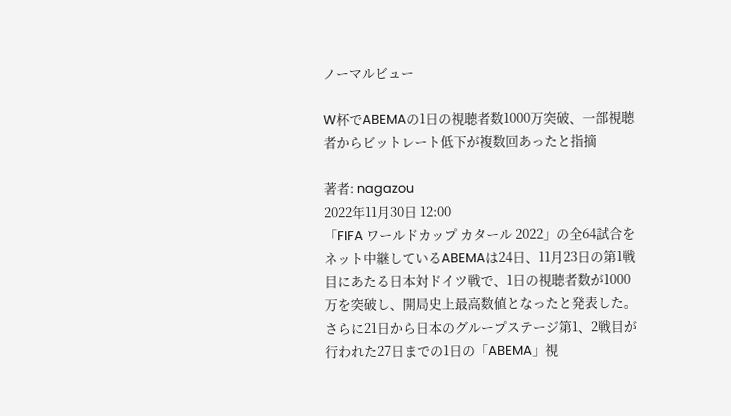ノーマルビュー

W杯でABEMAの1日の視聴者数1000万突破、一部視聴者からビットレート低下が複数回あったと指摘

著者: nagazou
2022年11月30日 12:00
「FIFA ワールドカップ カタール 2022」の全64試合をネット中継しているABEMAは24日、11月23日の第1戦目にあたる日本対ドイツ戦で、1日の視聴者数が1000万を突破し、開局史上最高数値となったと発表した。さらに21日から日本のグループステージ第1、2戦目が行われた27日までの1日の「ABEMA」視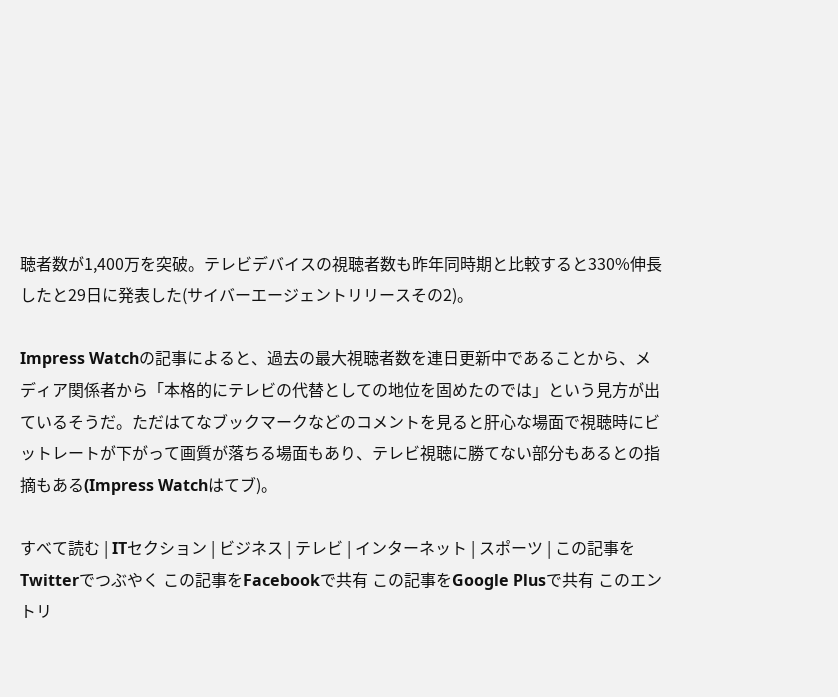聴者数が1,400万を突破。テレビデバイスの視聴者数も昨年同時期と比較すると330%伸長したと29日に発表した(サイバーエージェントリリースその2)。

Impress Watchの記事によると、過去の最大視聴者数を連日更新中であることから、メディア関係者から「本格的にテレビの代替としての地位を固めたのでは」という見方が出ているそうだ。ただはてなブックマークなどのコメントを見ると肝心な場面で視聴時にビットレートが下がって画質が落ちる場面もあり、テレビ視聴に勝てない部分もあるとの指摘もある(Impress Watchはてブ)。

すべて読む | ITセクション | ビジネス | テレビ | インターネット | スポーツ | この記事をTwitterでつぶやく この記事をFacebookで共有 この記事をGoogle Plusで共有 このエントリ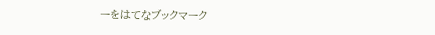ーをはてなブックマーク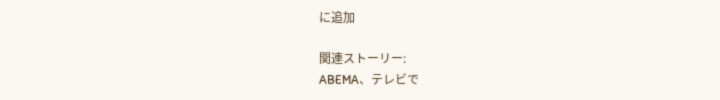に追加

関連ストーリー:
ABEMA、テレビで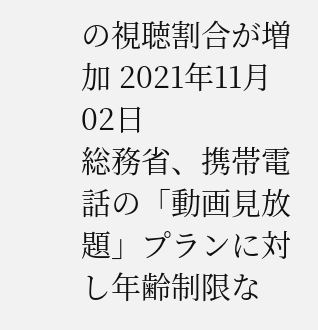の視聴割合が増加 2021年11月02日
総務省、携帯電話の「動画見放題」プランに対し年齢制限な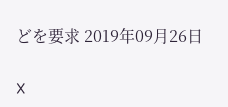どを要求 2019年09月26日

❌